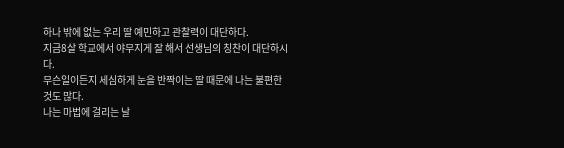하나 밖에 없는 우리 딸 예민하고 관찰력이 대단하다.
지금8살 학교에서 야무지게 잘 해서 선생님의 칭찬이 대단하시다.
무슨일이든지 세심하게 눈을 반짝이는 딸 때문에 나는 불편한 것도 많다.
나는 마법에 걸리는 날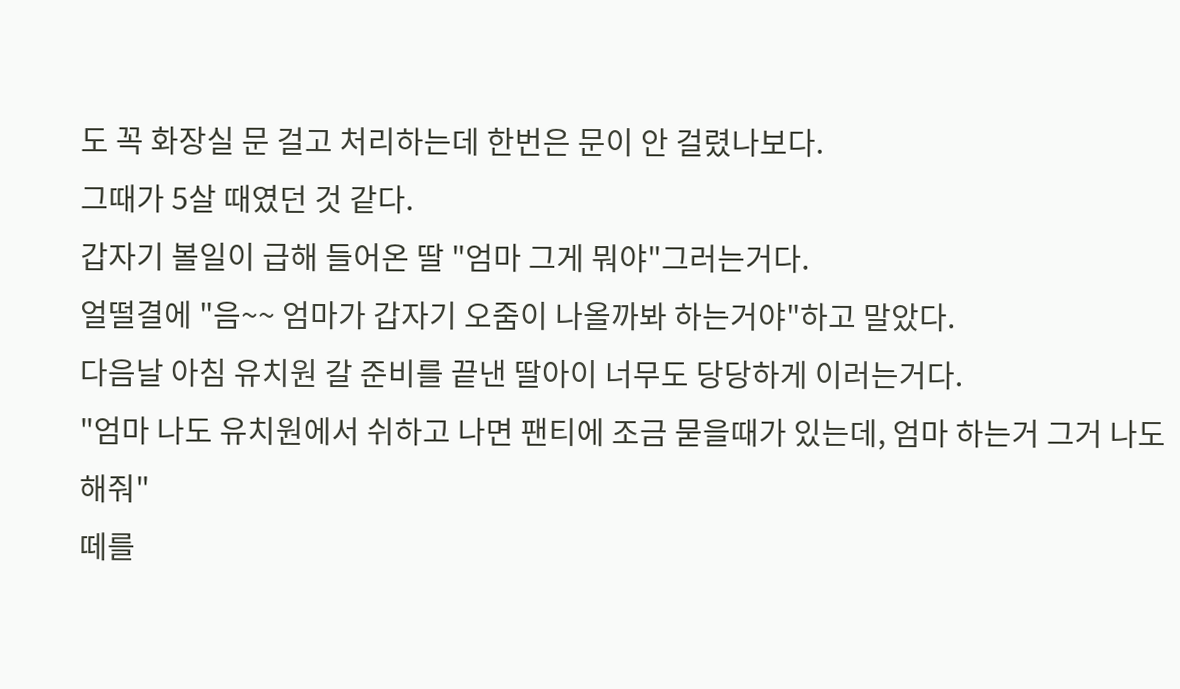도 꼭 화장실 문 걸고 처리하는데 한번은 문이 안 걸렸나보다.
그때가 5살 때였던 것 같다.
갑자기 볼일이 급해 들어온 딸 "엄마 그게 뭐야"그러는거다.
얼떨결에 "음~~ 엄마가 갑자기 오줌이 나올까봐 하는거야"하고 말았다.
다음날 아침 유치원 갈 준비를 끝낸 딸아이 너무도 당당하게 이러는거다.
"엄마 나도 유치원에서 쉬하고 나면 팬티에 조금 묻을때가 있는데, 엄마 하는거 그거 나도 해줘"
떼를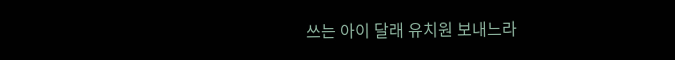쓰는 아이 달래 유치원 보내느라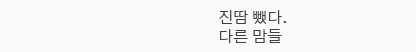진땀 뺐다.
다른 맘들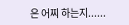은 어찌 하는지......